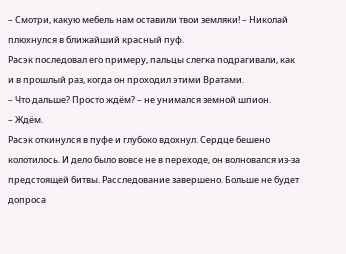– Смотри, какую мебель нам оставили твои земляки! – Николай плюхнулся в ближайший красный пуф.
Расэк последовал его примеру, пальцы слегка подрагивали, как и в прошлый раз, когда он проходил этими Вратами.
– Что дальше? Просто ждём? – не унимался земной шпион.
– Ждём.
Расэк откинулся в пуфе и глубоко вдохнул. Сердце бешено колотилось. И дело было вовсе не в переходе, он волновался из-за предстоящей битвы. Расследование завершено. Больше не будет допроса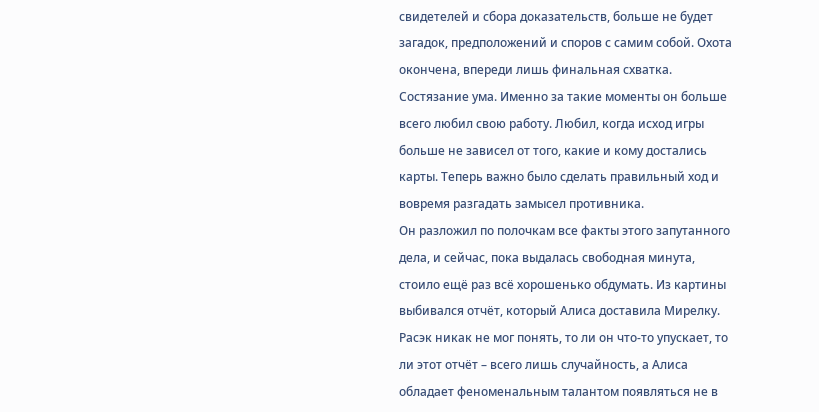свидетелей и сбора доказательств, больше не будет загадок, предположений и споров с самим собой. Охота окончена, впереди лишь финальная схватка. Состязание ума. Именно за такие моменты он больше всего любил свою работу. Любил, когда исход игры больше не зависел от того, какие и кому достались карты. Теперь важно было сделать правильный ход и вовремя разгадать замысел противника.
Он разложил по полочкам все факты этого запутанного дела, и сейчас, пока выдалась свободная минута, стоило ещё раз всё хорошенько обдумать. Из картины выбивался отчёт, который Алиса доставила Мирелку. Расэк никак не мог понять, то ли он что-то упускает, то ли этот отчёт – всего лишь случайность, а Алиса обладает феноменальным талантом появляться не в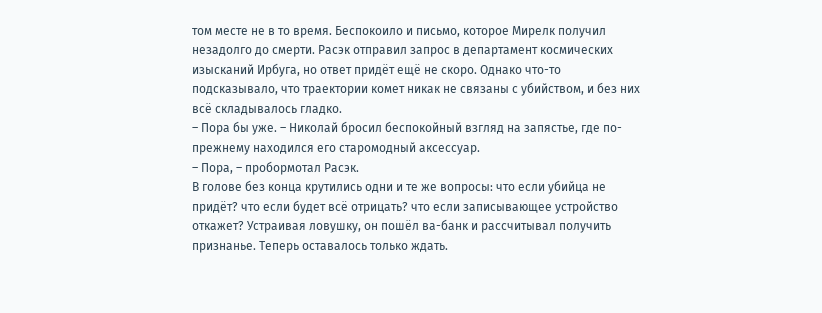том месте не в то время. Беспокоило и письмо, которое Мирелк получил незадолго до смерти. Расэк отправил запрос в департамент космических изысканий Ирбуга, но ответ придёт ещё не скоро. Однако что-то подсказывало, что траектории комет никак не связаны с убийством, и без них всё складывалось гладко.
– Пора бы уже. – Николай бросил беспокойный взгляд на запястье, где по-прежнему находился его старомодный аксессуар.
– Пора, – пробормотал Расэк.
В голове без конца крутились одни и те же вопросы: что если убийца не придёт? что если будет всё отрицать? что если записывающее устройство откажет? Устраивая ловушку, он пошёл ва-банк и рассчитывал получить признанье. Теперь оставалось только ждать.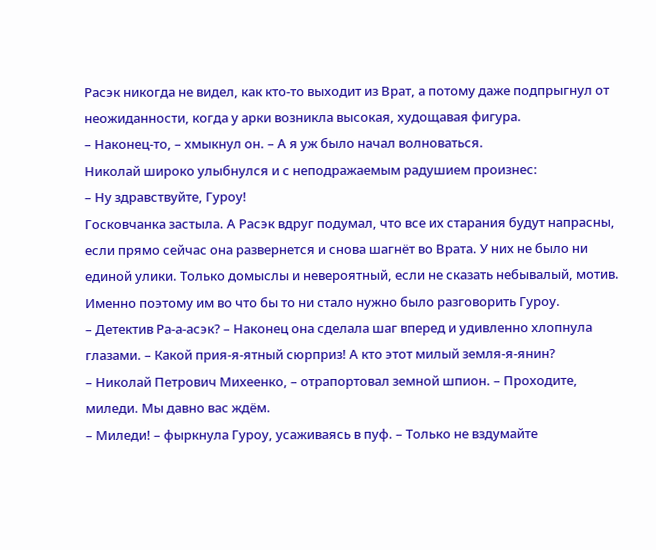Расэк никогда не видел, как кто-то выходит из Врат, а потому даже подпрыгнул от неожиданности, когда у арки возникла высокая, худощавая фигура.
– Наконец-то, – хмыкнул он. – А я уж было начал волноваться.
Николай широко улыбнулся и с неподражаемым радушием произнес:
– Ну здравствуйте, Гуроу!
Госковчанка застыла. А Расэк вдруг подумал, что все их старания будут напрасны, если прямо сейчас она развернется и снова шагнёт во Врата. У них не было ни единой улики. Только домыслы и невероятный, если не сказать небывалый, мотив. Именно поэтому им во что бы то ни стало нужно было разговорить Гуроу.
– Детектив Ра-а-асэк? – Наконец она сделала шаг вперед и удивленно хлопнула глазами. – Какой прия-я-ятный сюрприз! А кто этот милый земля-я-янин?
– Николай Петрович Михеенко, – отрапортовал земной шпион. – Проходите, миледи. Мы давно вас ждём.
– Миледи! – фыркнула Гуроу, усаживаясь в пуф. – Только не вздумайте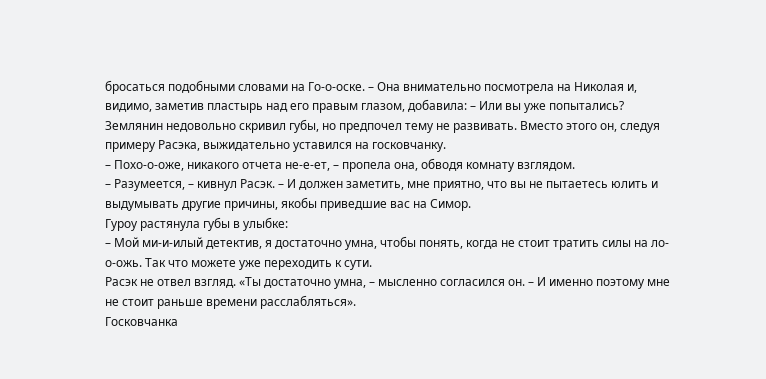бросаться подобными словами на Го-о-оске. – Она внимательно посмотрела на Николая и, видимо, заметив пластырь над его правым глазом, добавила: – Или вы уже попытались?
Землянин недовольно скривил губы, но предпочел тему не развивать. Вместо этого он, следуя примеру Расэка, выжидательно уставился на госковчанку.
– Похо-о-оже, никакого отчета не-е-ет, – пропела она, обводя комнату взглядом.
– Разумеется, – кивнул Расэк. – И должен заметить, мне приятно, что вы не пытаетесь юлить и выдумывать другие причины, якобы приведшие вас на Симор.
Гуроу растянула губы в улыбке:
– Мой ми-и-илый детектив, я достаточно умна, чтобы понять, когда не стоит тратить силы на ло-о-ожь. Так что можете уже переходить к сути.
Расэк не отвел взгляд. «Ты достаточно умна, – мысленно согласился он. – И именно поэтому мне не стоит раньше времени расслабляться».
Госковчанка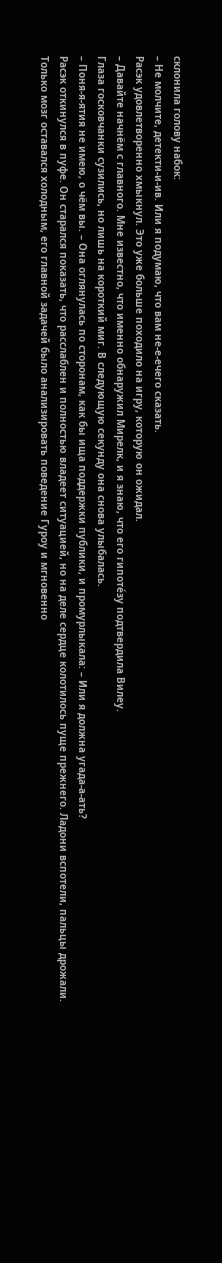склонила голову набок:
– Не молчите, детекти-и-ив. Или я подумаю, что вам не-е-ечего сказать.
Расэк удовлетворенно хмыкнул. Это уже больше походило на игру, которую он ожидал.
– Давайте начнём с главного. Мне известно, что именно обнаружил Мирелк, и я знаю, что его гипоте́зу подтвердила Вилеу.
Глаза госковчанки сузились, но лишь на короткий миг. В следующую секунду она снова улыбалась.
– Поня-я-ятия не имею, о чём вы. – Она оглянулась по сторонам, как бы ища поддержки публики, и промурлыкала: – Или я должна угада-а-ать?
Расэк откинулся в пуфе. Он старался показать, что расслаблен и полностью владеет ситуацией, но на деле сердце колотилось пуще прежнего. Ладони вспотели, пальцы дрожали. Только мозг оставался холодным, его главной задачей было анализировать поведение Гуроу и мгновенно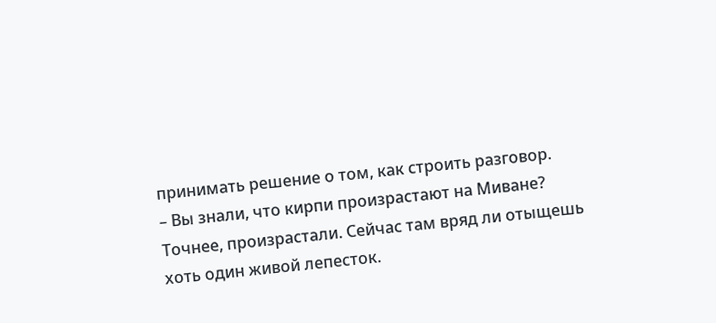принимать решение о том, как строить разговор.
– Вы знали, что кирпи произрастают на Миване? Точнее, произрастали. Сейчас там вряд ли отыщешь хоть один живой лепесток.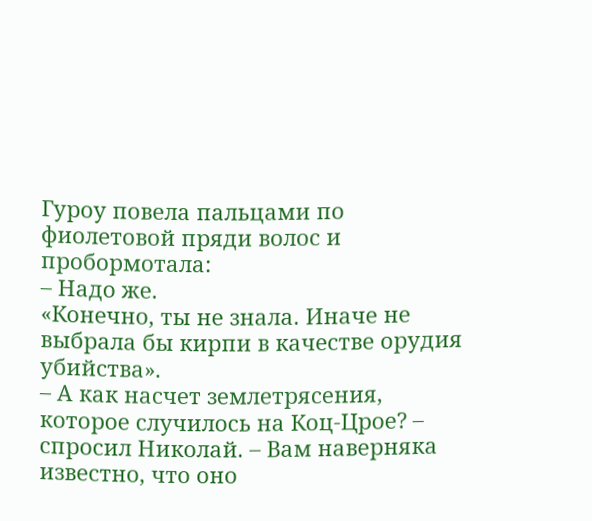Гуроу повела пальцами по фиолетовой пряди волос и пробормотала:
– Надо же.
«Конечно, ты не знала. Иначе не выбрала бы кирпи в качестве орудия убийства».
– А как насчет землетрясения, которое случилось на Коц-Црое? – спросил Николай. – Вам наверняка известно, что оно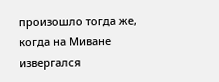произошло тогда же, когда на Миване извергался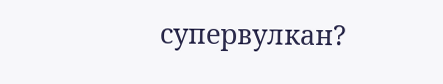супервулкан?